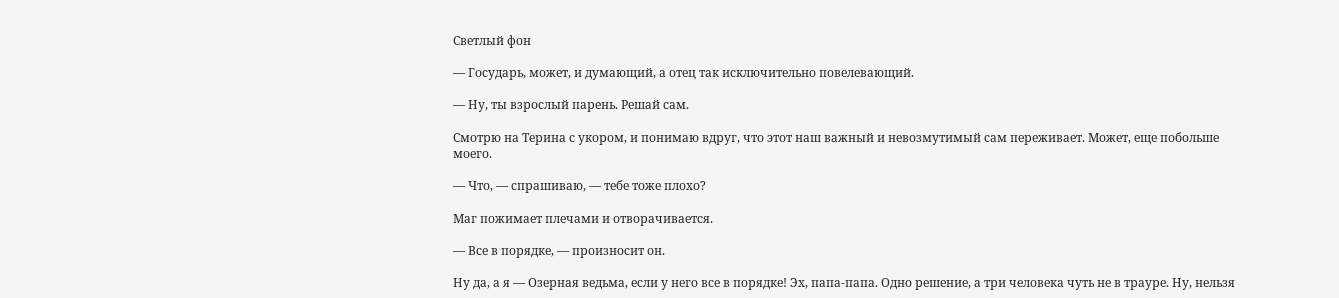Светлый фон

— Государь, может, и думающий, а отец так исключительно повелевающий.

— Ну, ты взрослый парень. Решай сам.

Смотрю на Терина с укором, и понимаю вдруг, что этот наш важный и невозмутимый сам переживает. Может, еще побольше моего.

— Что, — спрашиваю, — тебе тоже плохо?

Маг пожимает плечами и отворачивается.

— Все в порядке, — произносит он.

Ну да, а я — Озерная ведьма, если у него все в порядке! Эх, папа-папа. Одно решение, а три человека чуть не в трауре. Ну, нельзя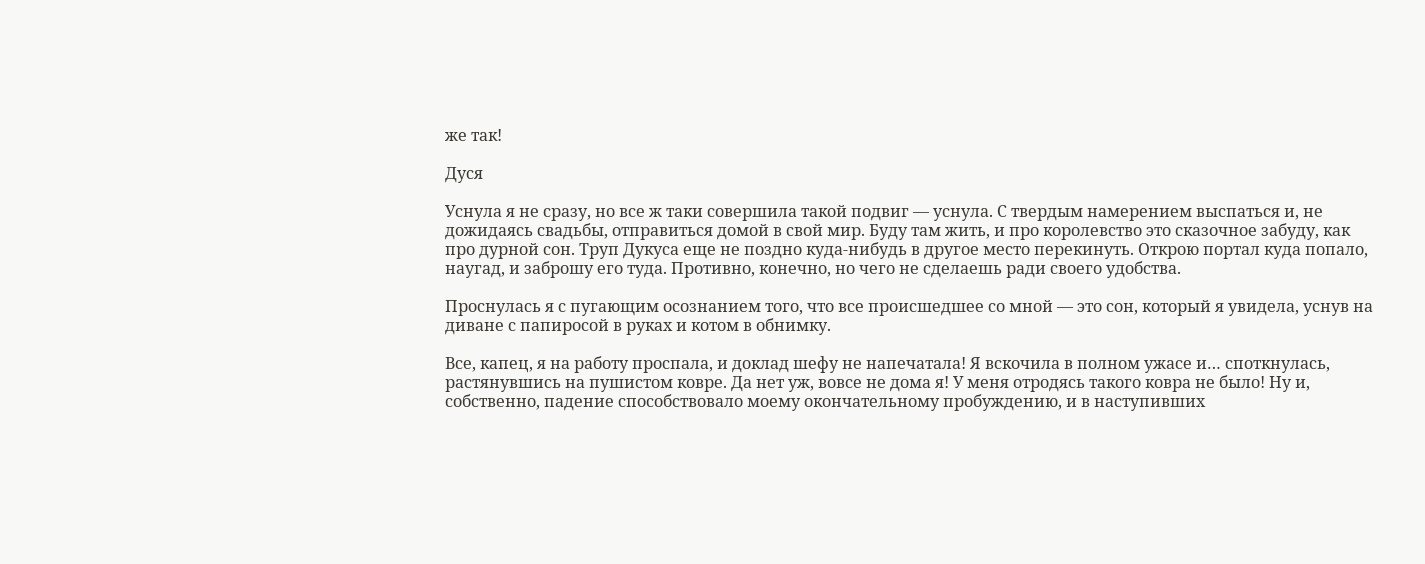же так!

Дуся

Уснула я не сразу, но все ж таки совершила такой подвиг — уснула. С твердым намерением выспаться и, не дожидаясь свадьбы, отправиться домой в свой мир. Буду там жить, и про королевство это сказочное забуду, как про дурной сон. Труп Дукуса еще не поздно куда-нибудь в другое место перекинуть. Открою портал куда попало, наугад, и заброшу его туда. Противно, конечно, но чего не сделаешь ради своего удобства.

Проснулась я с пугающим осознанием того, что все происшедшее со мной — это сон, который я увидела, уснув на диване с папиросой в руках и котом в обнимку.

Все, капец, я на работу проспала, и доклад шефу не напечатала! Я вскочила в полном ужасе и… споткнулась, растянувшись на пушистом ковре. Да нет уж, вовсе не дома я! У меня отродясь такого ковра не было! Ну и, собственно, падение способствовало моему окончательному пробуждению, и в наступивших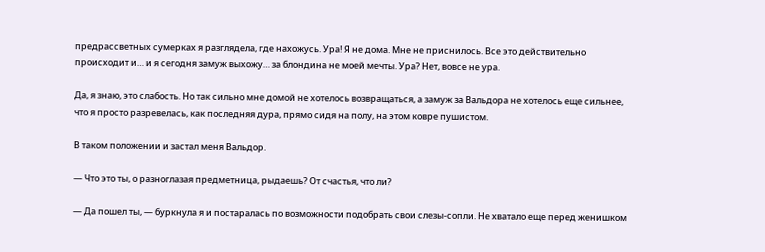предрассветных сумерках я разглядела, где нахожусь. Ура! Я не дома. Мне не приснилось. Все это действительно происходит и… и я сегодня замуж выхожу… за блондина не моей мечты. Ура? Нет, вовсе не ура.

Да, я знаю, это слабость. Но так сильно мне домой не хотелось возвращаться, а замуж за Вальдора не хотелось еще сильнее, что я просто разревелась, как последняя дура, прямо сидя на полу, на этом ковре пушистом.

В таком положении и застал меня Вальдор.

— Что это ты, о разноглазая предметница, рыдаешь? От счастья, что ли?

— Да пошел ты, — буркнула я и постаралась по возможности подобрать свои слезы-сопли. Не хватало еще перед женишком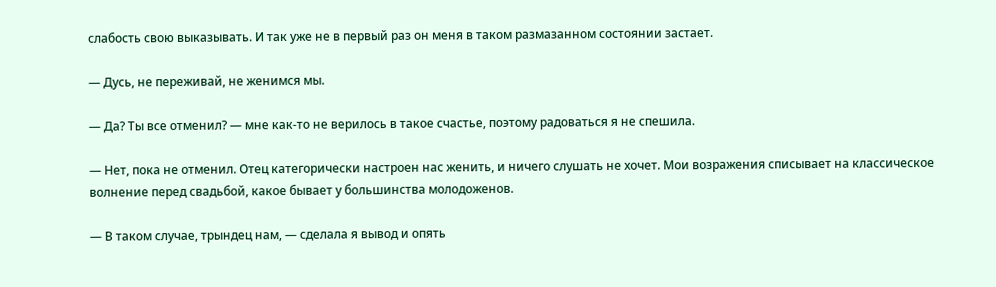слабость свою выказывать. И так уже не в первый раз он меня в таком размазанном состоянии застает.

— Дусь, не переживай, не женимся мы.

— Да? Ты все отменил? — мне как-то не верилось в такое счастье, поэтому радоваться я не спешила.

— Нет, пока не отменил. Отец категорически настроен нас женить, и ничего слушать не хочет. Мои возражения списывает на классическое волнение перед свадьбой, какое бывает у большинства молодоженов.

— В таком случае, трындец нам, — сделала я вывод и опять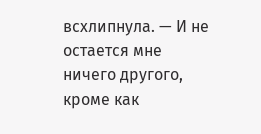всхлипнула. — И не остается мне ничего другого, кроме как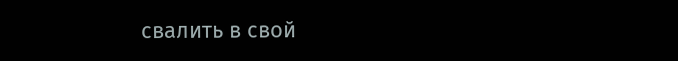свалить в свой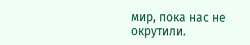мир, пока нас не окрутили.